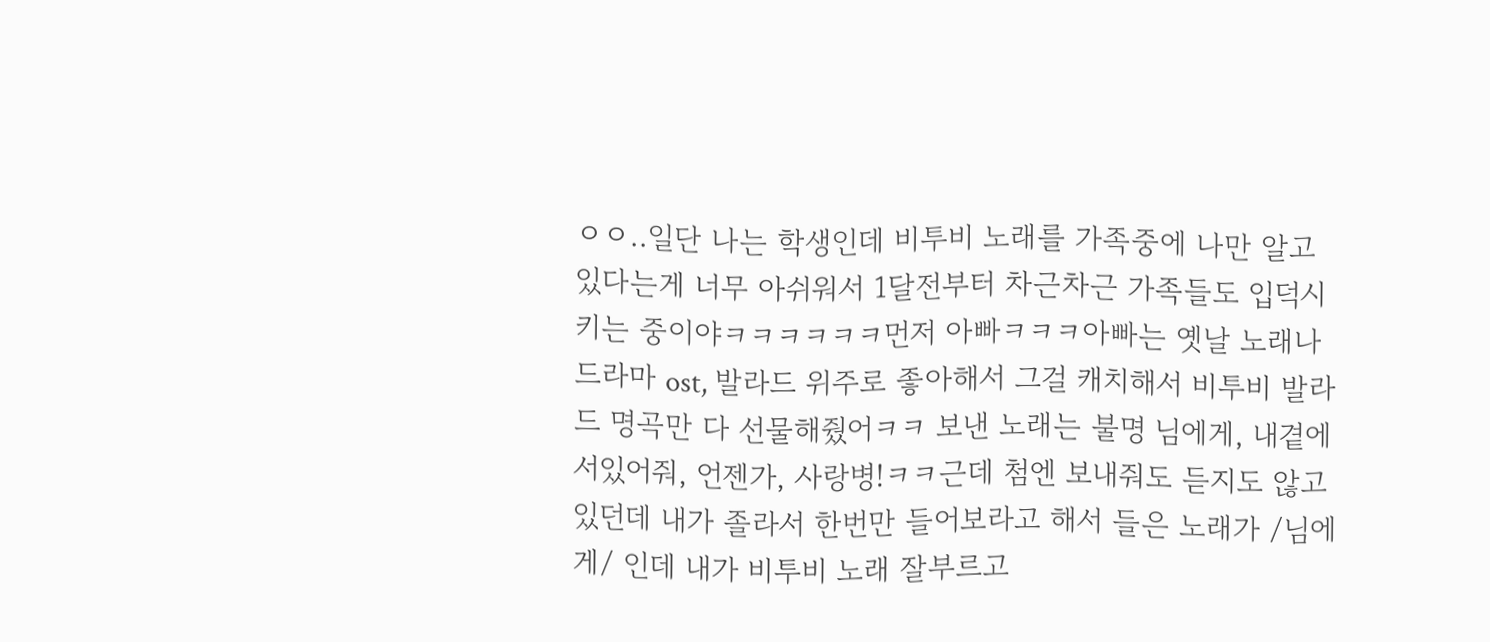ㅇㅇ..일단 나는 학생인데 비투비 노래를 가족중에 나만 알고 있다는게 너무 아쉬워서 1달전부터 차근차근 가족들도 입덕시키는 중이야ㅋㅋㅋㅋㅋㅋ먼저 아빠ㅋㅋㅋ아빠는 옛날 노래나 드라마 ost, 발라드 위주로 좋아해서 그걸 캐치해서 비투비 발라드 명곡만 다 선물해줬어ㅋㅋ 보낸 노래는 불명 님에게, 내곁에 서있어줘, 언젠가, 사랑병!ㅋㅋ근데 첨엔 보내줘도 듣지도 않고 있던데 내가 졸라서 한번만 들어보라고 해서 들은 노래가 /님에게/ 인데 내가 비투비 노래 잘부르고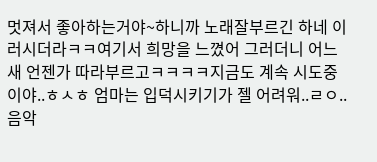멋져서 좋아하는거야~하니까 노래잘부르긴 하네 이러시더라ㅋㅋ여기서 희망을 느꼈어 그러더니 어느새 언젠가 따라부르고ㅋㅋㅋㅋ지금도 계속 시도중이야..ㅎㅅㅎ 엄마는 입덕시키기가 젤 어려워..ㄹㅇ..음악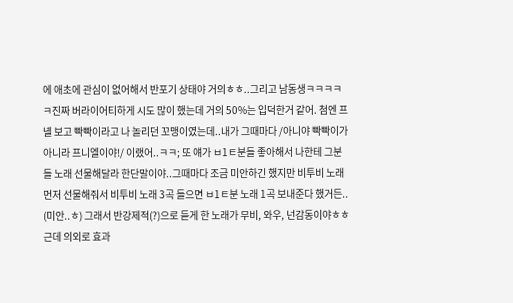에 애초에 관심이 없어해서 반포기 상태야 거의ㅎㅎ..그리고 남동생ㅋㅋㅋㅋㅋ진짜 버라이어티하게 시도 많이 했는데 거의 50%는 입덕한거 같어. 첨엔 프녤 보고 빡빡이라고 나 놀리던 꼬맹이였는데..내가 그때마다 /아니야 빡빡이가 아니라 프니엘이야!/ 이랬어..ㅋㅋ; 또 얘가 ㅂ1ㅌ분들 좋아해서 나한테 그분들 노래 선물해달라 한단말이야..그때마다 조금 미안하긴 했지만 비투비 노래 먼저 선물해줘서 비투비 노래 3곡 들으면 ㅂ1ㅌ분 노래 1곡 보내준다 했거든.. (미안..ㅎ) 그래서 반강제적(?)으로 듣게 한 노래가 무비, 와우, 넌감동이야ㅎㅎ 근데 의외로 효과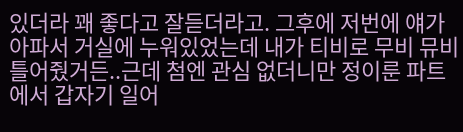있더라 꽤 좋다고 잘듣더라고. 그후에 저번에 얘가 아파서 거실에 누워있었는데 내가 티비로 무비 뮤비 틀어줬거든..근데 첨엔 관심 없더니만 정이룬 파트에서 갑자기 일어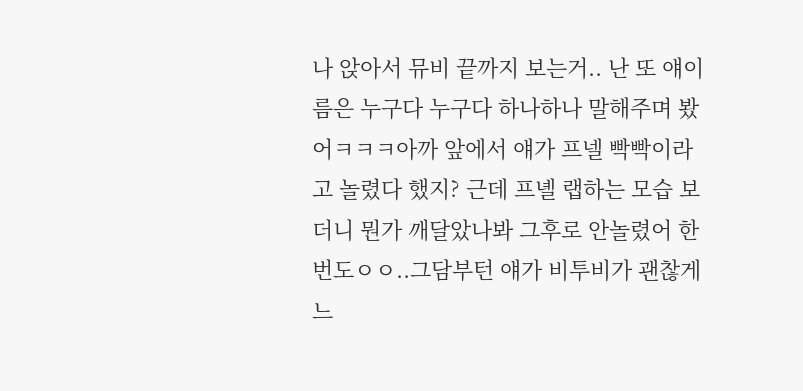나 앉아서 뮤비 끝까지 보는거.. 난 또 얘이름은 누구다 누구다 하나하나 말해주며 봤어ㅋㅋㅋ아까 앞에서 얘가 프넬 빡빡이라고 놀렸다 했지? 근데 프녤 랩하는 모습 보더니 뭔가 깨달았나봐 그후로 안놀렸어 한번도ㅇㅇ..그담부턴 얘가 비투비가 괜찮게 느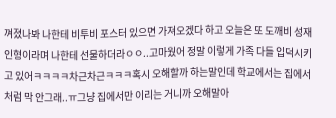껴졌나봐 나한테 비투비 포스터 있으면 가져오겠다 하고 오늘은 또 도깨비 성재 인형이라며 나한테 선물하더라ㅇㅇ..고마웠어 정말 이렇게 가족 다들 입덕시키고 있어ㅋㅋㅋㅋ차근차근ㅋㅋㅋ혹시 오해할까 하는말인데 학교에서는 집에서 처럼 막 안그래..ㅠ그냥 집에서만 이리는 거니까 오해말아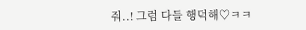줘..! 그럼 다들 행덕해♡ㅋㅋ